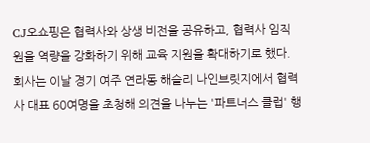CJ오쇼핑은 협력사와 상생 비전을 공유하고, 협력사 임직원을 역량을 강화하기 위해 교육 지원을 확대하기로 했다.
회사는 이날 경기 여주 연라동 해슬리 나인브릿지에서 협력사 대표 60여명을 초청해 의견을 나누는 '파트너스 클럽' 행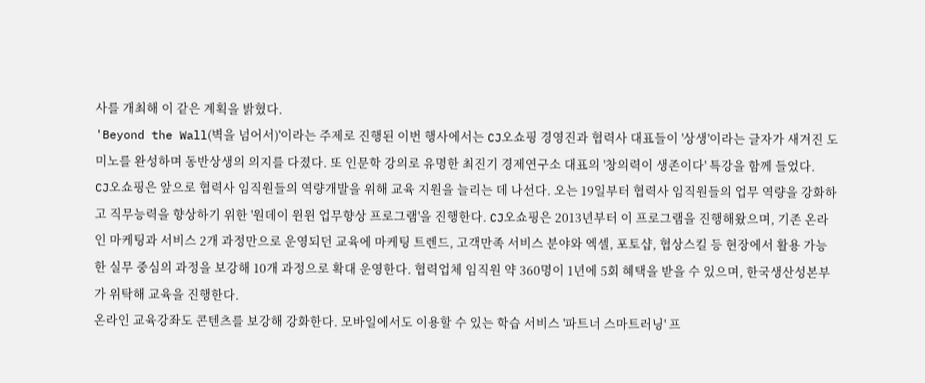사를 개최해 이 같은 계획을 밝혔다.
'Beyond the Wall(벽을 넘어서)'이라는 주제로 진행된 이번 행사에서는 CJ오쇼핑 경영진과 협력사 대표들이 '상생'이라는 글자가 새겨진 도미노를 완성하며 동반상생의 의지를 다졌다. 또 인문학 강의로 유명한 최진기 경제연구소 대표의 '창의력이 생존이다' 특강을 함께 들었다.
CJ오쇼핑은 앞으로 협력사 임직원들의 역량개발을 위해 교육 지원을 늘리는 데 나선다. 오는 19일부터 협력사 임직원들의 업무 역량을 강화하고 직무능력을 향상하기 위한 '원데이 윈윈 업무향상 프로그램'을 진행한다. CJ오쇼핑은 2013년부터 이 프로그램을 진행해왔으며, 기존 온라인 마케팅과 서비스 2개 과정만으로 운영되던 교육에 마케팅 트렌드, 고객만족 서비스 분야와 엑셀, 포토샵, 협상스킬 등 현장에서 활용 가능한 실무 중심의 과정을 보강해 10개 과정으로 확대 운영한다. 협력업체 임직원 약 360명이 1년에 5회 혜택을 받을 수 있으며, 한국생산성본부가 위탁해 교육을 진행한다.
온라인 교육강좌도 콘텐츠를 보강해 강화한다. 모바일에서도 이용할 수 있는 학습 서비스 '파트너 스마트러닝' 프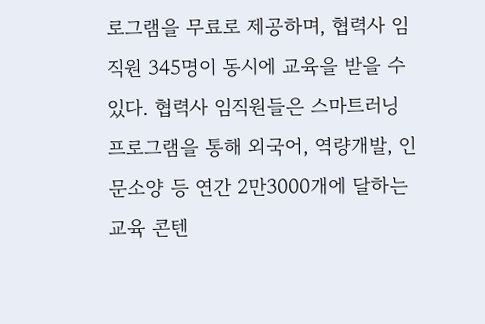로그램을 무료로 제공하며, 협력사 임직원 345명이 동시에 교육을 받을 수 있다. 협력사 임직원들은 스마트러닝 프로그램을 통해 외국어, 역량개발, 인문소양 등 연간 2만3000개에 달하는 교육 콘텐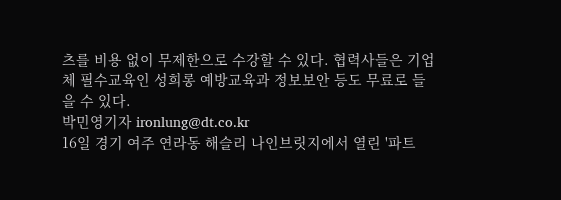츠를 비용 없이 무제한으로 수강할 수 있다. 협력사들은 기업체 필수교육인 성희롱 예방교육과 정보보안 등도 무료로 들을 수 있다.
박민영기자 ironlung@dt.co.kr
16일 경기 여주 연라동 해슬리 나인브릿지에서 열린 '파트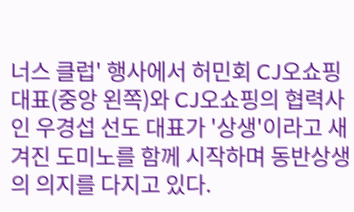너스 클럽' 행사에서 허민회 CJ오쇼핑 대표(중앙 왼쪽)와 CJ오쇼핑의 협력사인 우경섭 선도 대표가 '상생'이라고 새겨진 도미노를 함께 시작하며 동반상생의 의지를 다지고 있다.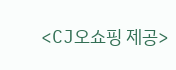<CJ오쇼핑 제공>